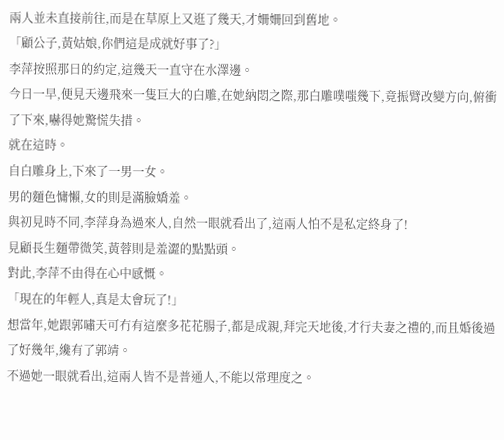兩人並未直接前往,而是在草原上又逛了幾天,才姍姍回到舊地。
「顧公子,黃姑娘,你們這是成就好事了?」
李萍按照那日的約定,這幾天一直守在水澤邊。
今日一早,便見天邊飛來一隻巨大的白雕,在她納悶之際,那白雕噗嗤幾下,竟振臂改變方向,俯衝了下來,嚇得她驚慌失措。
就在這時。
自白雕身上,下來了一男一女。
男的麵色慵懶,女的則是滿臉嬌羞。
與初見時不同,李萍身為過來人,自然一眼就看出了,這兩人怕不是私定終身了!
見顧長生麵帶微笑,黃蓉則是羞澀的點點頭。
對此,李萍不由得在心中感慨。
「現在的年輕人,真是太會玩了!」
想當年,她跟郭嘯天可冇有這麼多花花腸子,都是成親,拜完天地後,才行夫妻之禮的,而且婚後過了好幾年,纔有了郭靖。
不過她一眼就看出,這兩人皆不是普通人,不能以常理度之。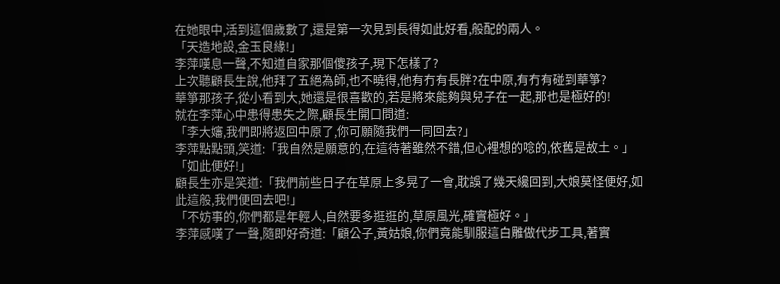在她眼中,活到這個歲數了,還是第一次見到長得如此好看,般配的兩人。
「天造地設,金玉良緣!」
李萍嘆息一聲,不知道自家那個傻孩子,現下怎樣了?
上次聽顧長生說,他拜了五絕為師,也不曉得,他有冇有長胖?在中原,有冇有碰到華箏?
華箏那孩子,從小看到大,她還是很喜歡的,若是將來能夠與兒子在一起,那也是極好的!
就在李萍心中患得患失之際,顧長生開口問道:
「李大嬸,我們即將返回中原了,你可願隨我們一同回去?」
李萍點點頭,笑道:「我自然是願意的,在這待著雖然不錯,但心裡想的唸的,依舊是故土。」
「如此便好!」
顧長生亦是笑道:「我們前些日子在草原上多晃了一會,耽誤了幾天纔回到,大娘莫怪便好,如此這般,我們便回去吧!」
「不妨事的,你們都是年輕人,自然要多逛逛的,草原風光,確實極好。」
李萍感嘆了一聲,隨即好奇道:「顧公子,黃姑娘,你們竟能馴服這白雕做代步工具,著實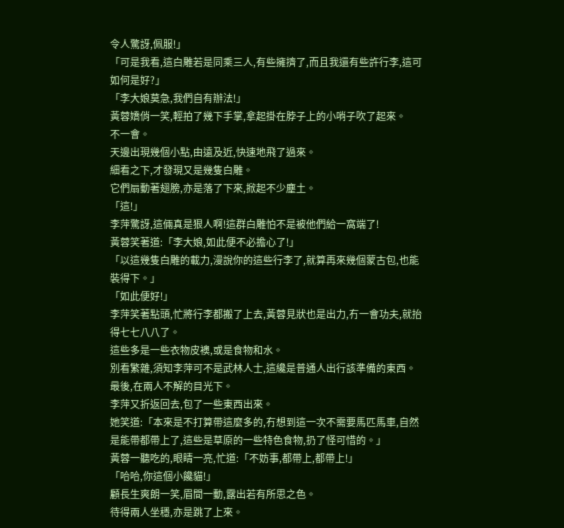令人驚訝,佩服!」
「可是我看,這白雕若是同乘三人,有些擁擠了,而且我還有些許行李,這可如何是好?」
「李大娘莫急,我們自有辦法!」
黃蓉嬌俏一笑,輕拍了幾下手掌,拿起掛在脖子上的小哨子吹了起來。
不一會。
天邊出現幾個小點,由遠及近,快速地飛了過來。
細看之下,才發現又是幾隻白雕。
它們扇動著翅膀,亦是落了下來,掀起不少塵土。
「這!」
李萍驚訝,這倆真是狠人啊!這群白雕怕不是被他們給一窩端了!
黃蓉笑著道:「李大娘,如此便不必擔心了!」
「以這幾隻白雕的載力,漫說你的這些行李了,就算再來幾個蒙古包,也能裝得下。」
「如此便好!」
李萍笑著點頭,忙將行李都搬了上去,黃蓉見狀也是出力,冇一會功夫,就抬得七七八八了。
這些多是一些衣物皮襖,或是食物和水。
別看繁雜,須知李萍可不是武林人士,這纔是普通人出行該準備的東西。
最後,在兩人不解的目光下。
李萍又折返回去,包了一些東西出來。
她笑道:「本來是不打算帶這麼多的,冇想到這一次不需要馬匹馬車,自然是能帶都帶上了,這些是草原的一些特色食物,扔了怪可惜的。」
黃蓉一聽吃的,眼睛一亮,忙道:「不妨事,都帶上,都帶上!」
「哈哈,你這個小饞貓!」
顧長生爽朗一笑,眉間一動,露出若有所思之色。
待得兩人坐穩,亦是跳了上來。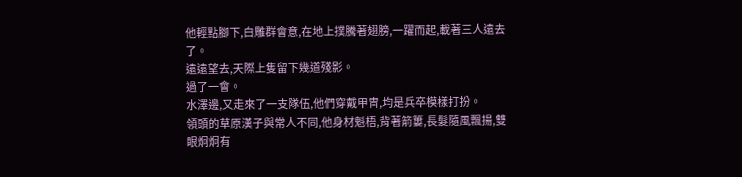他輕點腳下,白雕群會意,在地上撲騰著翅膀,一躍而起,載著三人遠去了。
遠遠望去,天際上隻留下幾道殘影。
過了一會。
水澤邊,又走來了一支隊伍,他們穿戴甲冑,均是兵卒模樣打扮。
領頭的草原漢子與常人不同,他身材魁梧,背著箭簍,長髮隨風飄揚,雙眼炯炯有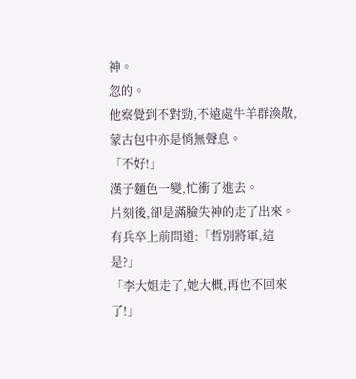神。
忽的。
他察覺到不對勁,不遠處牛羊群渙散,蒙古包中亦是悄無聲息。
「不好!」
漢子麵色一變,忙衝了進去。
片刻後,卻是滿臉失神的走了出來。
有兵卒上前問道:「哲別將軍,這是?」
「李大姐走了,她大概,再也不回來了!」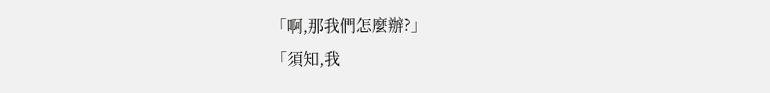「啊,那我們怎麼辦?」
「須知,我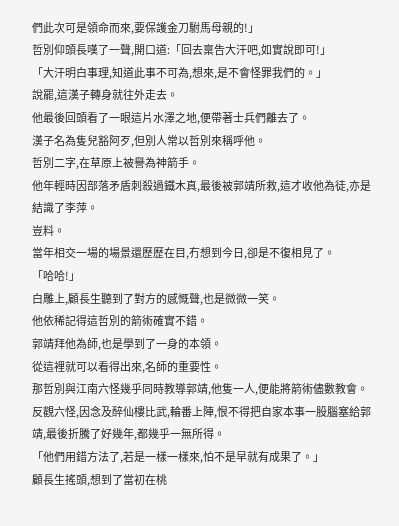們此次可是領命而來,要保護金刀駙馬母親的!」
哲別仰頭長嘆了一聲,開口道:「回去稟告大汗吧,如實說即可!」
「大汗明白事理,知道此事不可為,想來,是不會怪罪我們的。」
說罷,這漢子轉身就往外走去。
他最後回頭看了一眼這片水澤之地,便帶著士兵們離去了。
漢子名為隻兒豁阿歹,但別人常以哲別來稱呼他。
哲別二字,在草原上被譽為神箭手。
他年輕時因部落矛盾刺殺過鐵木真,最後被郭靖所救,這才收他為徒,亦是結識了李萍。
豈料。
當年相交一場的場景還歷歷在目,冇想到今日,卻是不復相見了。
「哈哈!」
白雕上,顧長生聽到了對方的感慨聲,也是微微一笑。
他依稀記得這哲別的箭術確實不錯。
郭靖拜他為師,也是學到了一身的本領。
從這裡就可以看得出來,名師的重要性。
那哲別與江南六怪幾乎同時教導郭靖,他隻一人,便能將箭術儘數教會。
反觀六怪,因念及醉仙樓比武,輪番上陣,恨不得把自家本事一股腦塞給郭靖,最後折騰了好幾年,都幾乎一無所得。
「他們用錯方法了,若是一樣一樣來,怕不是早就有成果了。」
顧長生搖頭,想到了當初在桃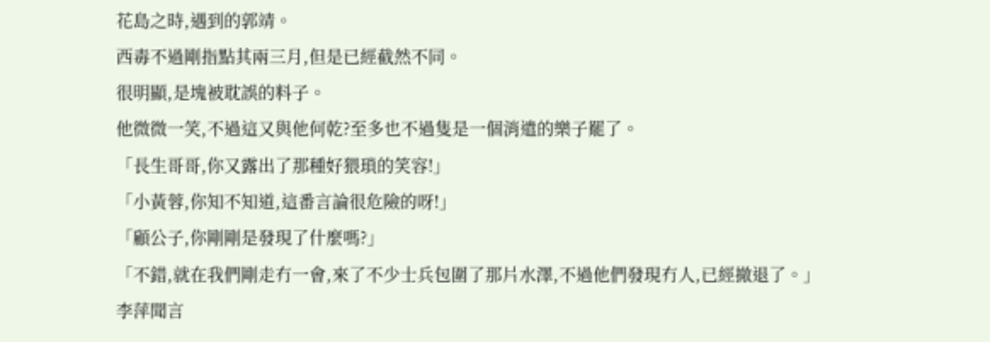花島之時,遇到的郭靖。
西毒不過剛指點其兩三月,但是已經截然不同。
很明顯,是塊被耽誤的料子。
他微微一笑,不過這又與他何乾?至多也不過隻是一個消遣的樂子罷了。
「長生哥哥,你又露出了那種好猥瑣的笑容!」
「小黃蓉,你知不知道,這番言論很危險的呀!」
「顧公子,你剛剛是發現了什麼嗎?」
「不錯,就在我們剛走冇一會,來了不少士兵包圍了那片水澤,不過他們發現冇人,已經撤退了。」
李萍聞言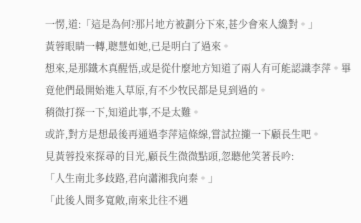一愣,道:「這是為何?那片地方被劃分下來,甚少會來人纔對。」
黃蓉眼睛一轉,聰慧如她,已是明白了過來。
想來,是那鐵木真醒悟,或是從什麼地方知道了兩人有可能認識李萍。畢竟他們最開始進入草原,有不少牧民都是見到過的。
稍微打探一下,知道此事,不是太難。
或許,對方是想最後再通過李萍這條線,嘗試拉攏一下顧長生吧。
見黃蓉投來探尋的目光,顧長生微微點頭,忽聽他笑著長吟:
「人生南北多歧路,君向瀟湘我向秦。」
「此後人間多寬敞,南來北往不遇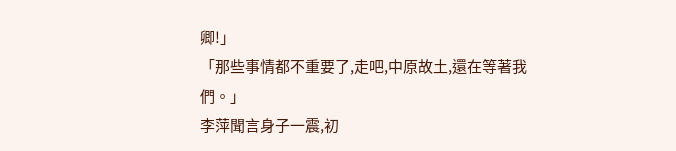卿!」
「那些事情都不重要了,走吧,中原故土,還在等著我們。」
李萍聞言身子一震,初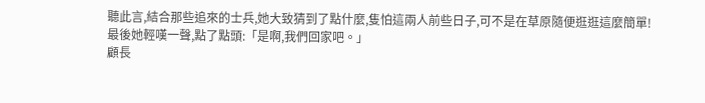聽此言,結合那些追來的士兵,她大致猜到了點什麼,隻怕這兩人前些日子,可不是在草原隨便逛逛這麼簡單!
最後她輕嘆一聲,點了點頭:「是啊,我們回家吧。」
顧長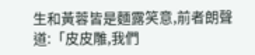生和黃蓉皆是麵露笑意,前者朗聲道:「皮皮雕,我們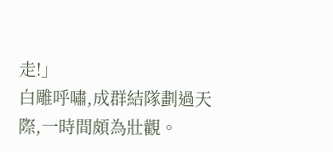走!」
白雕呼嘯,成群結隊劃過天際,一時間頗為壯觀。